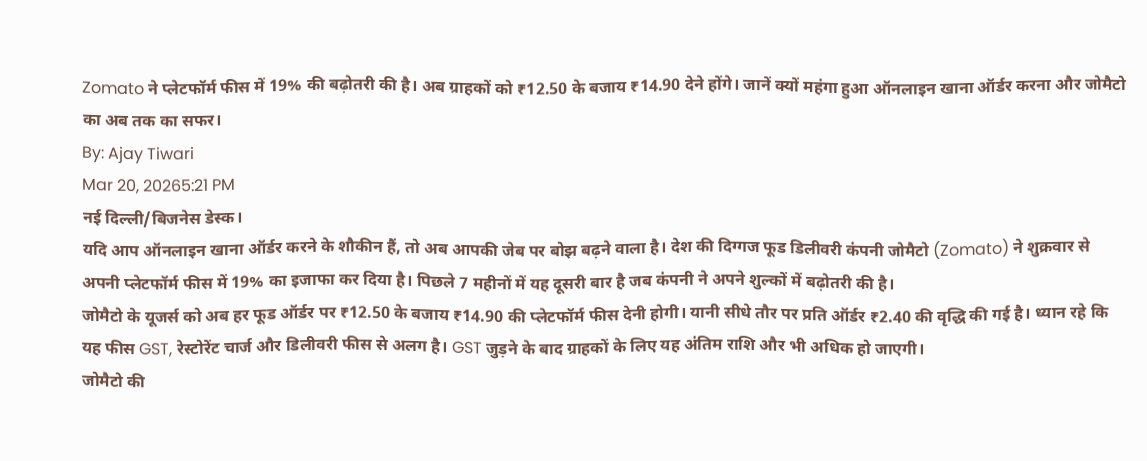Zomato ने प्लेटफॉर्म फीस में 19% की बढ़ोतरी की है। अब ग्राहकों को ₹12.50 के बजाय ₹14.90 देने होंगे। जानें क्यों महंगा हुआ ऑनलाइन खाना ऑर्डर करना और जोमैटो का अब तक का सफर।
By: Ajay Tiwari
Mar 20, 20265:21 PM
नई दिल्ली/बिजनेस डेस्क।
यदि आप ऑनलाइन खाना ऑर्डर करने के शौकीन हैं, तो अब आपकी जेब पर बोझ बढ़ने वाला है। देश की दिग्गज फूड डिलीवरी कंपनी जोमैटो (Zomato) ने शुक्रवार से अपनी प्लेटफॉर्म फीस में 19% का इजाफा कर दिया है। पिछले 7 महीनों में यह दूसरी बार है जब कंपनी ने अपने शुल्कों में बढ़ोतरी की है।
जोमैटो के यूजर्स को अब हर फूड ऑर्डर पर ₹12.50 के बजाय ₹14.90 की प्लेटफॉर्म फीस देनी होगी। यानी सीधे तौर पर प्रति ऑर्डर ₹2.40 की वृद्धि की गई है। ध्यान रहे कि यह फीस GST, रेस्टोरेंट चार्ज और डिलीवरी फीस से अलग है। GST जुड़ने के बाद ग्राहकों के लिए यह अंतिम राशि और भी अधिक हो जाएगी।
जोमैटो की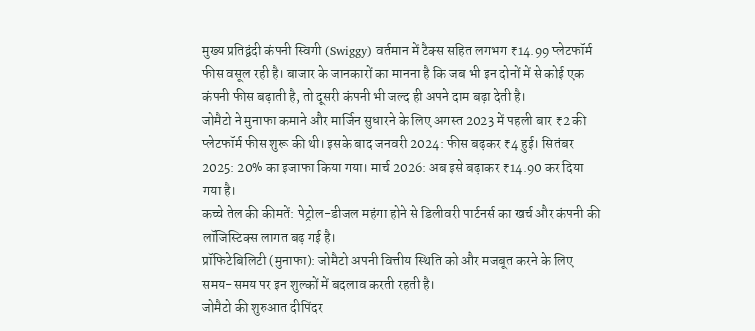मुख्य प्रतिद्वंदी कंपनी स्विगी (Swiggy) वर्तमान में टैक्स सहित लगभग ₹14.99 प्लेटफॉर्म फीस वसूल रही है। बाजार के जानकारों का मानना है कि जब भी इन दोनों में से कोई एक कंपनी फीस बढ़ाती है, तो दूसरी कंपनी भी जल्द ही अपने दाम बढ़ा देती है।
जोमैटो ने मुनाफा कमाने और मार्जिन सुधारने के लिए अगस्त 2023 में पहली बार ₹2 की प्लेटफॉर्म फीस शुरू की थी। इसके बाद जनवरी 2024: फीस बढ़कर ₹4 हुई। सितंबर 2025: 20% का इजाफा किया गया। मार्च 2026: अब इसे बढ़ाकर ₹14.90 कर दिया गया है।
कच्चे तेल की कीमतें: पेट्रोल-डीजल महंगा होने से डिलीवरी पार्टनर्स का खर्च और कंपनी की लॉजिस्टिक्स लागत बढ़ गई है।
प्रॉफिटेबिलिटी (मुनाफा): जोमैटो अपनी वित्तीय स्थिति को और मजबूत करने के लिए समय-समय पर इन शुल्कों में बदलाव करती रहती है।
जोमैटो की शुरुआत दीपिंदर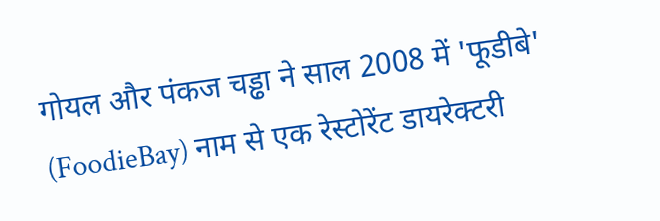गोयल और पंकज चड्ढा ने साल 2008 में 'फूडीबे' (FoodieBay) नाम से एक रेस्टोरेंट डायरेक्टरी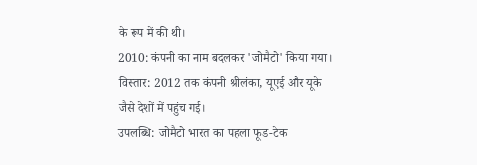के रूप में की थी।
2010: कंपनी का नाम बदलकर 'जोमैटो' किया गया।
विस्तार: 2012 तक कंपनी श्रीलंका, यूएई और यूके जैसे देशों में पहुंच गई।
उपलब्धि: जोमैटो भारत का पहला फूड-टेक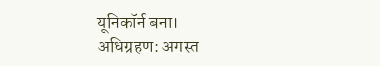यूनिकॉर्न बना।
अधिग्रहण: अगस्त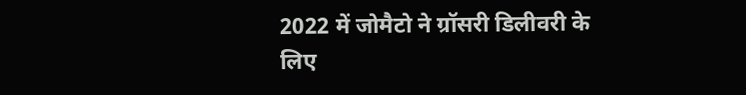2022 में जोमैटो ने ग्रॉसरी डिलीवरी के लिए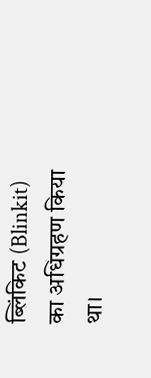ब्लिंकिट (Blinkit) का अधिग्रहण किया था।